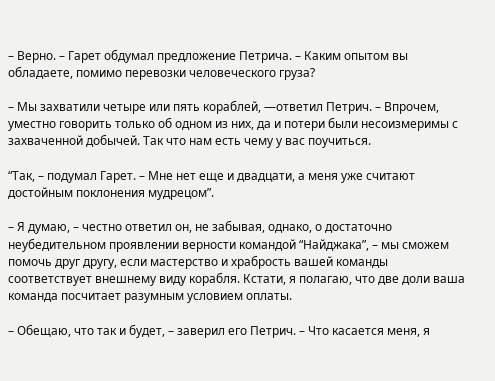– Верно. – Гарет обдумал предложение Петрича. – Каким опытом вы обладаете, помимо перевозки человеческого груза?

– Мы захватили четыре или пять кораблей, —ответил Петрич. – Впрочем, уместно говорить только об одном из них, да и потери были несоизмеримы с захваченной добычей. Так что нам есть чему у вас поучиться.

“Так, – подумал Гарет. – Мне нет еще и двадцати, а меня уже считают достойным поклонения мудрецом”.

– Я думаю, – честно ответил он, не забывая, однако, о достаточно неубедительном проявлении верности командой “Найджака”, – мы сможем помочь друг другу, если мастерство и храбрость вашей команды соответствует внешнему виду корабля. Кстати, я полагаю, что две доли ваша команда посчитает разумным условием оплаты.

– Обещаю, что так и будет, – заверил его Петрич. – Что касается меня, я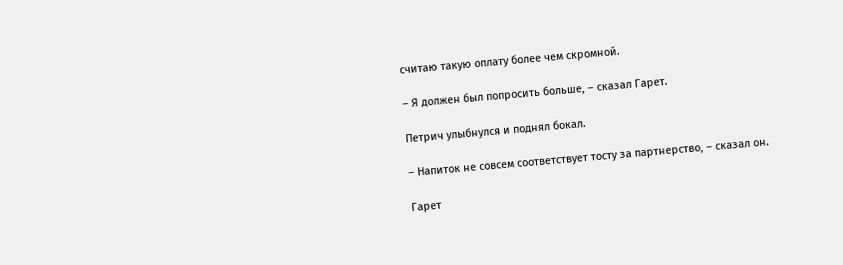считаю такую оплату более чем скромной.

– Я должен был попросить больше, – сказал Гарет.

Петрич улыбнулся и поднял бокал.

– Напиток не совсем соответствует тосту за партнерство, – сказал он.

Гарет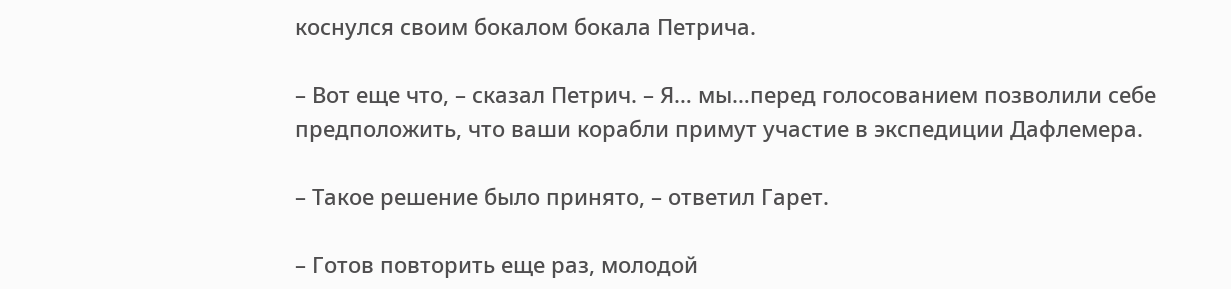коснулся своим бокалом бокала Петрича.

– Вот еще что, – сказал Петрич. – Я… мы…перед голосованием позволили себе предположить, что ваши корабли примут участие в экспедиции Дафлемера.

– Такое решение было принято, – ответил Гарет.

– Готов повторить еще раз, молодой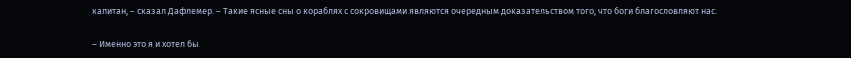капитан, – сказал Дафлемер. – Такие ясные сны о кораблях с сокровищами являются очередным доказательством того, что боги благословляют нас.

– Именно это я и хотел бы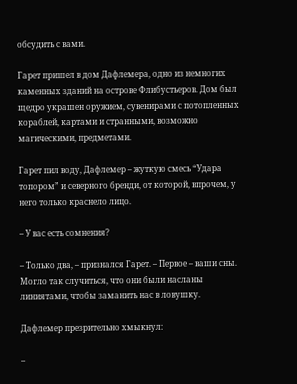обсудить с вами.

Гарет пришел в дом Дафлемера, одно из немногих каменных зданий на острове Флибустьеров. Дом был щедро украшен оружием, сувенирами с потопленных кораблей, картами и странными, возможно магическими, предметами.

Гарет пил воду, Дафлемер – жуткую смесь “Удара топором” и северного бренди, от которой, впрочем, у него только краснело лицо.

– У вас есть сомнения?

– Только два, – признался Гарет. – Первое – ваши сны. Могло так случиться, что они были насланы линиятами, чтобы заманить нас в ловушку.

Дафлемер презрительно хмыкнул:

–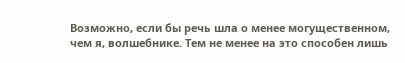Возможно, если бы речь шла о менее могущественном, чем я, волшебнике. Тем не менее на это способен лишь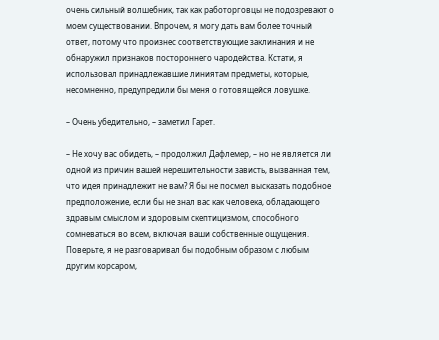очень сильный волшебник, так как работорговцы не подозревают о моем существовании. Впрочем, я могу дать вам более точный ответ, потому что произнес соответствующие заклинания и не обнаружил признаков постороннего чародейства. Кстати, я использовал принадлежавшие линиятам предметы, которые, несомненно, предупредили бы меня о готовящейся ловушке.

– Очень убедительно, – заметил Гарет.

– Не хочу вас обидеть, – продолжил Дафлемер, – но не является ли одной из причин вашей нерешительности зависть, вызванная тем, что идея принадлежит не вам? Я бы не посмел высказать подобное предположение, если бы не знал вас как человека, обладающего здравым смыслом и здоровым скептицизмом, способного сомневаться во всем, включая ваши собственные ощущения. Поверьте, я не разговаривал бы подобным образом с любым другим корсаром,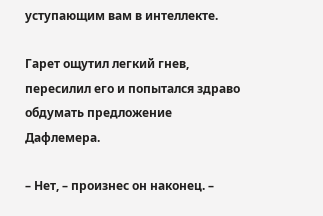уступающим вам в интеллекте.

Гарет ощутил легкий гнев, пересилил его и попытался здраво обдумать предложение Дафлемера.

– Нет, – произнес он наконец. –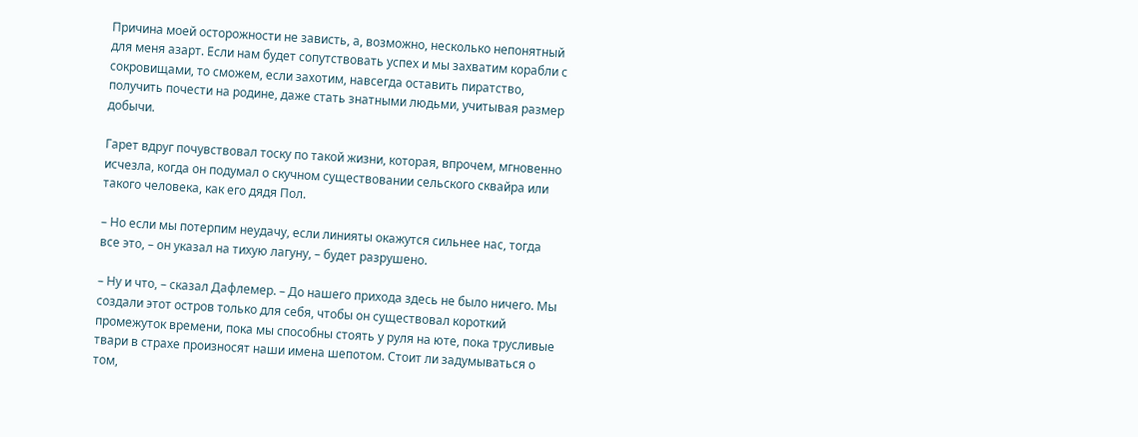Причина моей осторожности не зависть, а, возможно, несколько непонятный для меня азарт. Если нам будет сопутствовать успех и мы захватим корабли с сокровищами, то сможем, если захотим, навсегда оставить пиратство, получить почести на родине, даже стать знатными людьми, учитывая размер добычи.

Гарет вдруг почувствовал тоску по такой жизни, которая, впрочем, мгновенно исчезла, когда он подумал о скучном существовании сельского сквайра или такого человека, как его дядя Пол.

– Но если мы потерпим неудачу, если линияты окажутся сильнее нас, тогда все это, – он указал на тихую лагуну, – будет разрушено.

– Ну и что, – сказал Дафлемер. – До нашего прихода здесь не было ничего. Мы создали этот остров только для себя, чтобы он существовал короткий промежуток времени, пока мы способны стоять у руля на юте, пока трусливые твари в страхе произносят наши имена шепотом. Стоит ли задумываться о том,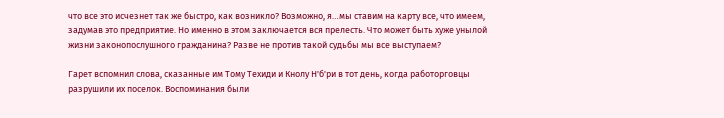что все это исчезнет так же быстро, как возникло? Возможно, я…мы ставим на карту все, что имеем, задумав это предприятие. Но именно в этом заключается вся прелесть. Что может быть хуже унылой жизни законопослушного гражданина? Разве не против такой судьбы мы все выступаем?

Гарет вспомнил слова, сказанные им Тому Техиди и Кнолу Н'б'ри в тот день, когда работорговцы разрушили их поселок. Воспоминания были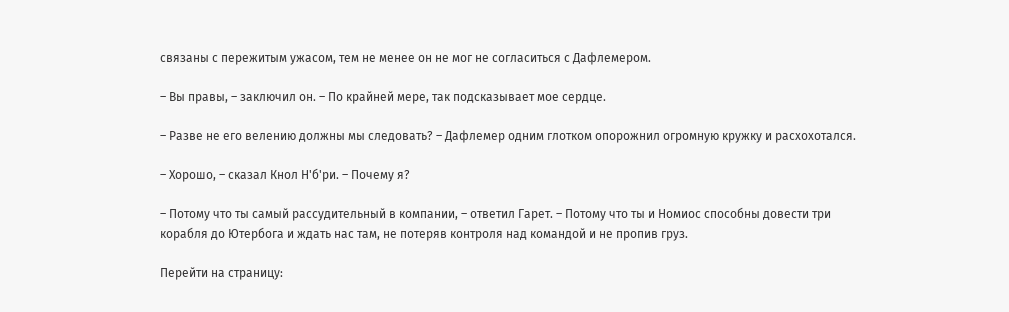связаны с пережитым ужасом, тем не менее он не мог не согласиться с Дафлемером.

– Вы правы, – заключил он. – По крайней мере, так подсказывает мое сердце.

– Разве не его велению должны мы следовать? – Дафлемер одним глотком опорожнил огромную кружку и расхохотался.

– Хорошо, – сказал Кнол Н'б'ри. – Почему я?

– Потому что ты самый рассудительный в компании, – ответил Гарет. – Потому что ты и Номиос способны довести три корабля до Ютербога и ждать нас там, не потеряв контроля над командой и не пропив груз.

Перейти на страницу: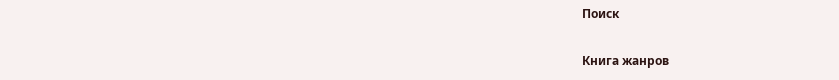Поиск

Книга жанров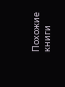Похожие книги